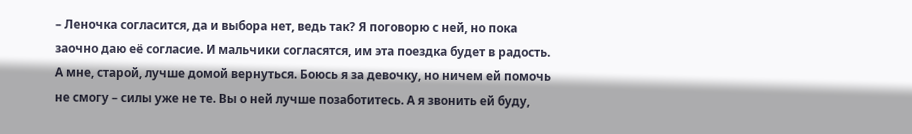– Леночка согласится, да и выбора нет, ведь так? Я поговорю с ней, но пока заочно даю её согласие. И мальчики согласятся, им эта поездка будет в радость. А мне, старой, лучше домой вернуться. Боюсь я за девочку, но ничем ей помочь не смогу – силы уже не те. Вы о ней лучше позаботитесь. А я звонить ей буду,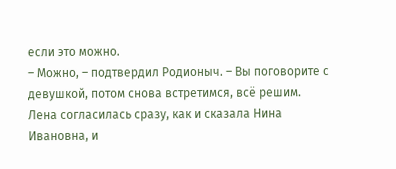если это можно.
– Можно, – подтвердил Родионыч. – Вы поговорите с девушкой, потом снова встретимся, всё решим.
Лена согласилась сразу, как и сказала Нина Ивановна, и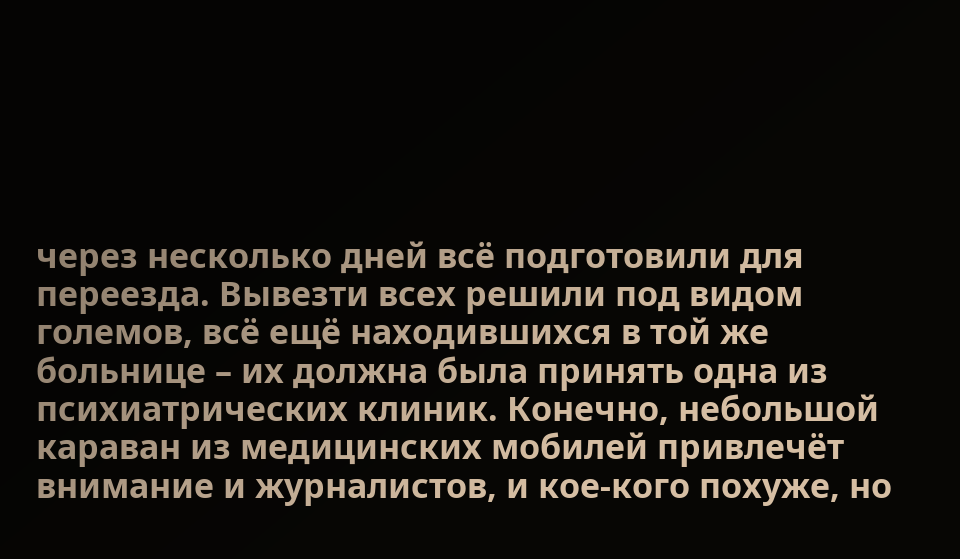через несколько дней всё подготовили для переезда. Вывезти всех решили под видом големов, всё ещё находившихся в той же больнице – их должна была принять одна из психиатрических клиник. Конечно, небольшой караван из медицинских мобилей привлечёт внимание и журналистов, и кое-кого похуже, но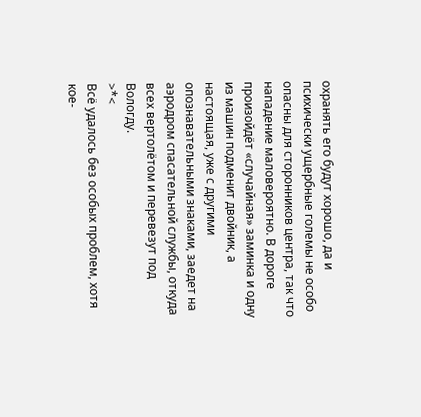охранять его будут хорошо, да и психически ущербные големы не особо опасны для сторонников центра, так что нападение маловероятно. В дороге произойдёт «случайная» заминка и одну из машин подменит двойник, а настоящая, уже с другими опознавательными знаками, заедет на аэродром спасательной службы, откуда всех вертолётом и перевезут под Вологду.
>*<
Всё удалось без особых проблем, хотя кое-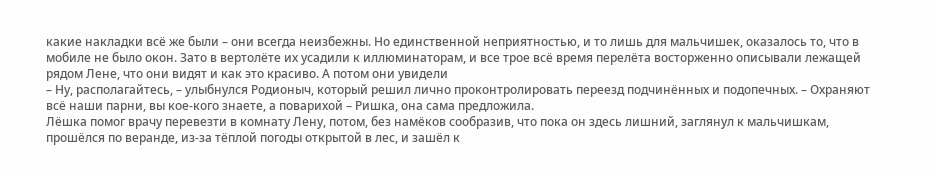какие накладки всё же были – они всегда неизбежны. Но единственной неприятностью, и то лишь для мальчишек, оказалось то, что в мобиле не было окон. Зато в вертолёте их усадили к иллюминаторам, и все трое всё время перелёта восторженно описывали лежащей рядом Лене, что они видят и как это красиво. А потом они увидели
– Ну, располагайтесь, – улыбнулся Родионыч, который решил лично проконтролировать переезд подчинённых и подопечных. – Охраняют всё наши парни, вы кое-кого знаете, а поварихой – Ришка, она сама предложила.
Лёшка помог врачу перевезти в комнату Лену, потом, без намёков сообразив, что пока он здесь лишний, заглянул к мальчишкам, прошёлся по веранде, из-за тёплой погоды открытой в лес, и зашёл к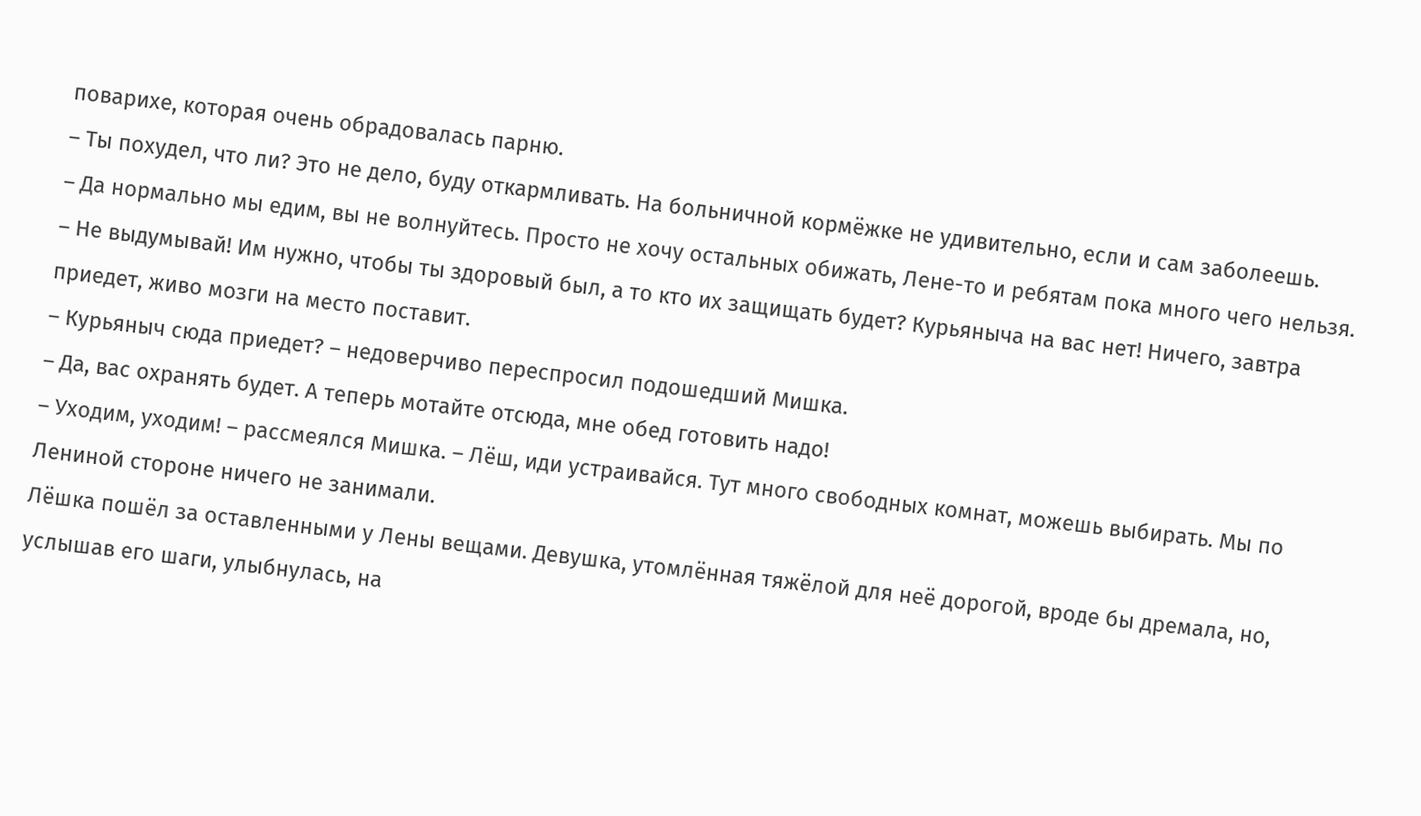поварихе, которая очень обрадовалась парню.
– Ты похудел, что ли? Это не дело, буду откармливать. На больничной кормёжке не удивительно, если и сам заболеешь.
– Да нормально мы едим, вы не волнуйтесь. Просто не хочу остальных обижать, Лене-то и ребятам пока много чего нельзя.
– Не выдумывай! Им нужно, чтобы ты здоровый был, а то кто их защищать будет? Курьяныча на вас нет! Ничего, завтра приедет, живо мозги на место поставит.
– Курьяныч сюда приедет? – недоверчиво переспросил подошедший Мишка.
– Да, вас охранять будет. А теперь мотайте отсюда, мне обед готовить надо!
– Уходим, уходим! – рассмеялся Мишка. – Лёш, иди устраивайся. Тут много свободных комнат, можешь выбирать. Мы по Лениной стороне ничего не занимали.
Лёшка пошёл за оставленными у Лены вещами. Девушка, утомлённая тяжёлой для неё дорогой, вроде бы дремала, но, услышав его шаги, улыбнулась, на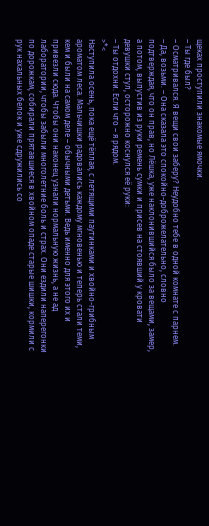щеках проступили знакомые ямочки.
– Ты где был?
– Осматривался. Я вещи свои заберу? Неудобно тебе в одной комнате с парнем.
– Да, возьми. – Она сказала это спокойно-доброжелательно, словно подтверждая, что он прав, но Лёшка, уже наклонившийся было за вещами, замер, а потом, выпустив из руки ремень сумки и присев на стоявший у кровати девушки стул, осторожно коснулся её руки:
– Ты отдохни. Если что – я рядом.
>*<
Наступила осень, пока ещё тёплая, с летящими паутинками и хвойно-грибным ароматом леса. Мальчишки радовались каждому мгновенью и теперь стали теми, кем и были на самом деле – обычными детьми. Ведь именно для этого их и привезли сюда. Чтобы они наконец узнали нормальную жизнь, а не ад лаборатории, чтобы забыли многолетние боль и страх. Они ездили наперегонки по дорожкам, собирали прятавшиеся в хвойном опаде старые шишки, кормили с рук нахальных белок и уже сдружились со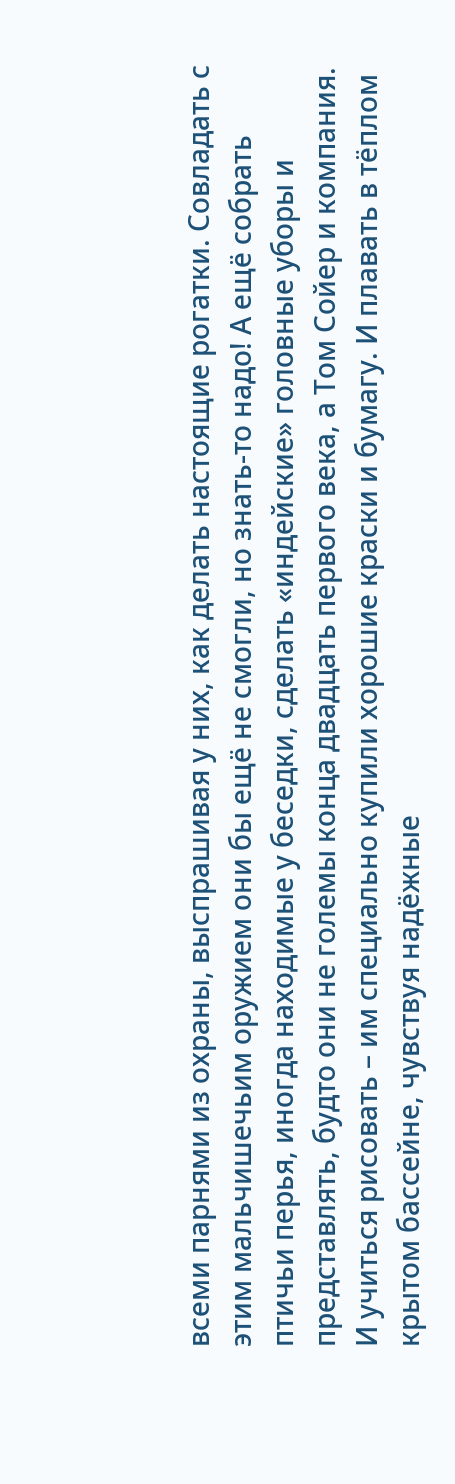всеми парнями из охраны, выспрашивая у них, как делать настоящие рогатки. Совладать с этим мальчишечьим оружием они бы ещё не смогли, но знать-то надо! А ещё собрать птичьи перья, иногда находимые у беседки, сделать «индейские» головные уборы и представлять, будто они не големы конца двадцать первого века, а Том Сойер и компания. И учиться рисовать – им специально купили хорошие краски и бумагу. И плавать в тёплом крытом бассейне, чувствуя надёжные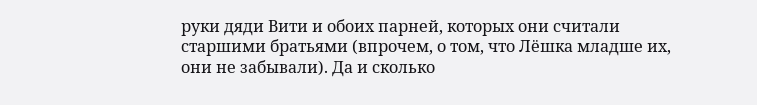руки дяди Вити и обоих парней, которых они считали старшими братьями (впрочем, о том, что Лёшка младше их, они не забывали). Да и сколько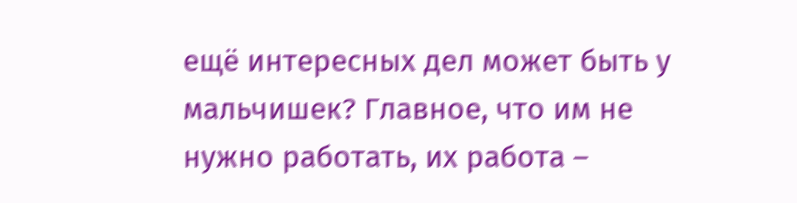ещё интересных дел может быть у мальчишек? Главное, что им не нужно работать, их работа –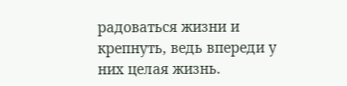радоваться жизни и крепнуть, ведь впереди у них целая жизнь.